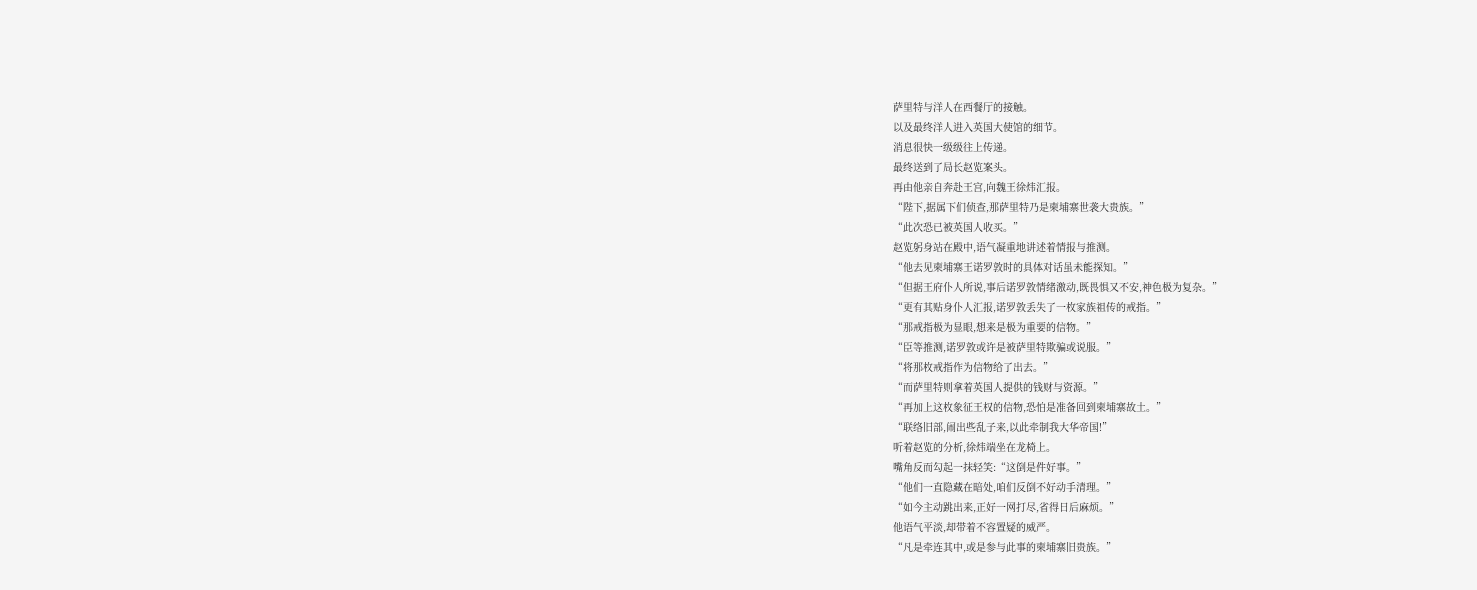萨里特与洋人在西餐厅的接触。
以及最终洋人进入英国大使馆的细节。
消息很快一级级往上传递。
最终送到了局长赵览案头。
再由他亲自奔赴王宫,向魏王徐炜汇报。
“陛下,据属下们侦查,那萨里特乃是柬埔寨世袭大贵族。”
“此次恐已被英国人收买。”
赵览躬身站在殿中,语气凝重地讲述着情报与推测。
“他去见柬埔寨王诺罗敦时的具体对话虽未能探知。”
“但据王府仆人所说,事后诺罗敦情绪激动,既畏惧又不安,神色极为复杂。”
“更有其贴身仆人汇报,诺罗敦丢失了一枚家族祖传的戒指。”
“那戒指极为显眼,想来是极为重要的信物。”
“臣等推测,诺罗敦或许是被萨里特欺骗或说服。”
“将那枚戒指作为信物给了出去。”
“而萨里特则拿着英国人提供的钱财与资源。”
“再加上这枚象征王权的信物,恐怕是准备回到柬埔寨故土。”
“联络旧部,闹出些乱子来,以此牵制我大华帝国!”
听着赵览的分析,徐炜端坐在龙椅上。
嘴角反而勾起一抹轻笑:“这倒是件好事。”
“他们一直隐藏在暗处,咱们反倒不好动手清理。”
“如今主动跳出来,正好一网打尽,省得日后麻烦。”
他语气平淡,却带着不容置疑的威严。
“凡是牵连其中,或是参与此事的柬埔寨旧贵族。”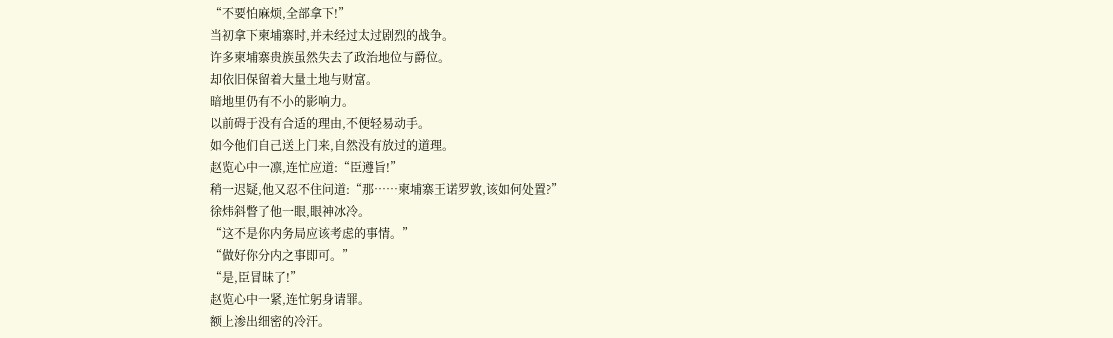“不要怕麻烦,全部拿下!”
当初拿下柬埔寨时,并未经过太过剧烈的战争。
许多柬埔寨贵族虽然失去了政治地位与爵位。
却依旧保留着大量土地与财富。
暗地里仍有不小的影响力。
以前碍于没有合适的理由,不便轻易动手。
如今他们自己送上门来,自然没有放过的道理。
赵览心中一凛,连忙应道:“臣遵旨!”
稍一迟疑,他又忍不住问道:“那……柬埔寨王诺罗敦,该如何处置?”
徐炜斜瞥了他一眼,眼神冰冷。
“这不是你内务局应该考虑的事情。”
“做好你分内之事即可。”
“是,臣冒昧了!”
赵览心中一紧,连忙躬身请罪。
额上渗出细密的冷汗。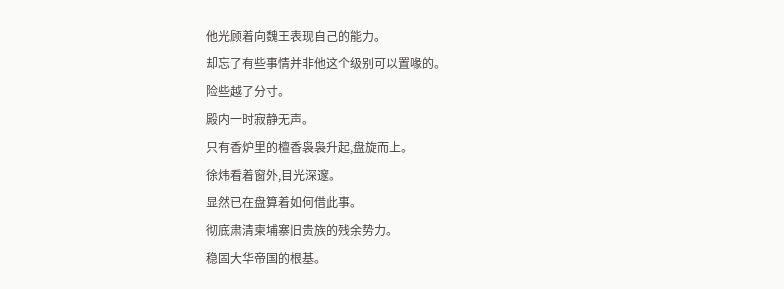他光顾着向魏王表现自己的能力。
却忘了有些事情并非他这个级别可以置喙的。
险些越了分寸。
殿内一时寂静无声。
只有香炉里的檀香袅袅升起,盘旋而上。
徐炜看着窗外,目光深邃。
显然已在盘算着如何借此事。
彻底肃清柬埔寨旧贵族的残余势力。
稳固大华帝国的根基。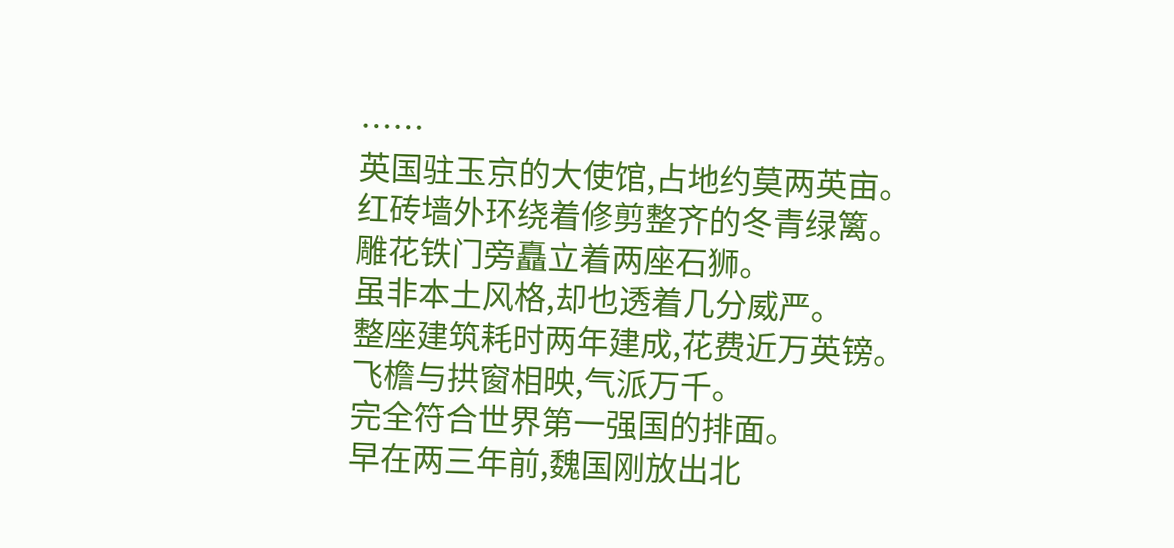……
英国驻玉京的大使馆,占地约莫两英亩。
红砖墙外环绕着修剪整齐的冬青绿篱。
雕花铁门旁矗立着两座石狮。
虽非本土风格,却也透着几分威严。
整座建筑耗时两年建成,花费近万英镑。
飞檐与拱窗相映,气派万千。
完全符合世界第一强国的排面。
早在两三年前,魏国刚放出北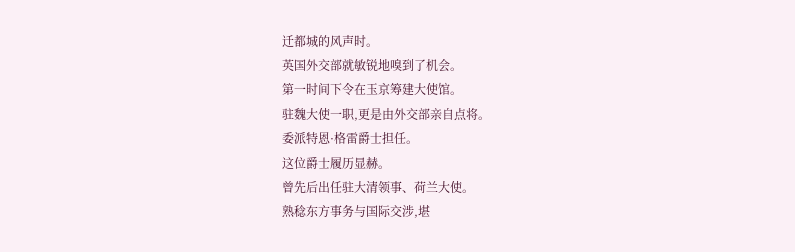迁都城的风声时。
英国外交部就敏锐地嗅到了机会。
第一时间下令在玉京筹建大使馆。
驻魏大使一职,更是由外交部亲自点将。
委派特恩·格雷爵士担任。
这位爵士履历显赫。
曾先后出任驻大清领事、荷兰大使。
熟稔东方事务与国际交涉,堪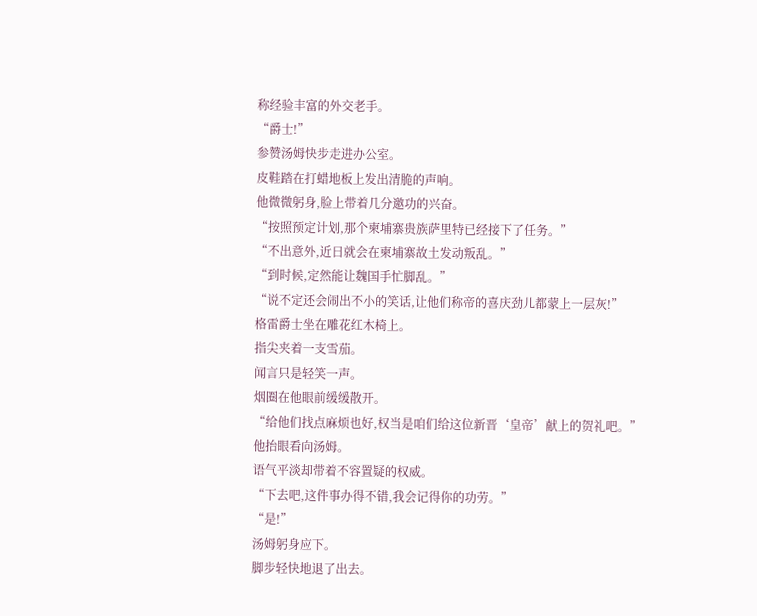称经验丰富的外交老手。
“爵士!”
参赞汤姆快步走进办公室。
皮鞋踏在打蜡地板上发出清脆的声响。
他微微躬身,脸上带着几分邀功的兴奋。
“按照预定计划,那个柬埔寨贵族萨里特已经接下了任务。”
“不出意外,近日就会在柬埔寨故土发动叛乱。”
“到时候,定然能让魏国手忙脚乱。”
“说不定还会闹出不小的笑话,让他们称帝的喜庆劲儿都蒙上一层灰!”
格雷爵士坐在雕花红木椅上。
指尖夹着一支雪茄。
闻言只是轻笑一声。
烟圈在他眼前缓缓散开。
“给他们找点麻烦也好,权当是咱们给这位新晋‘皇帝’献上的贺礼吧。”
他抬眼看向汤姆。
语气平淡却带着不容置疑的权威。
“下去吧,这件事办得不错,我会记得你的功劳。”
“是!”
汤姆躬身应下。
脚步轻快地退了出去。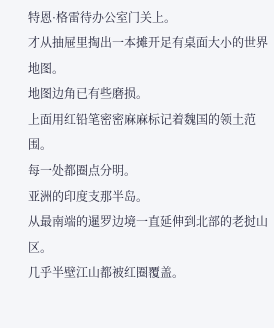特恩·格雷待办公室门关上。
才从抽屉里掏出一本摊开足有桌面大小的世界地图。
地图边角已有些磨损。
上面用红铅笔密密麻麻标记着魏国的领土范围。
每一处都圈点分明。
亚洲的印度支那半岛。
从最南端的暹罗边境一直延伸到北部的老挝山区。
几乎半壁江山都被红圈覆盖。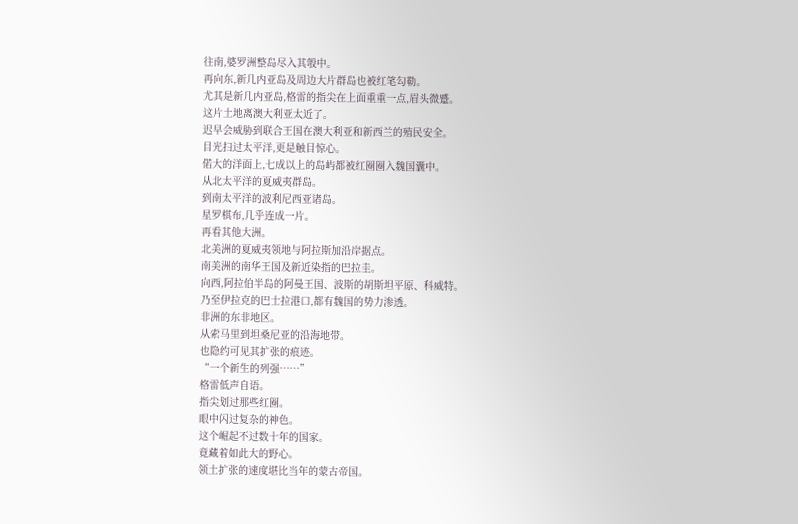往南,婆罗洲整岛尽入其彀中。
再向东,新几内亚岛及周边大片群岛也被红笔勾勒。
尤其是新几内亚岛,格雷的指尖在上面重重一点,眉头微蹙。
这片土地离澳大利亚太近了。
迟早会威胁到联合王国在澳大利亚和新西兰的殖民安全。
目光扫过太平洋,更是触目惊心。
偌大的洋面上,七成以上的岛屿都被红圈圈入魏国囊中。
从北太平洋的夏威夷群岛。
到南太平洋的波利尼西亚诸岛。
星罗棋布,几乎连成一片。
再看其他大洲。
北美洲的夏威夷领地与阿拉斯加沿岸据点。
南美洲的南华王国及新近染指的巴拉圭。
向西,阿拉伯半岛的阿曼王国、波斯的胡斯坦平原、科威特。
乃至伊拉克的巴士拉港口,都有魏国的势力渗透。
非洲的东非地区。
从索马里到坦桑尼亚的沿海地带。
也隐约可见其扩张的痕迹。
“一个新生的列强……”
格雷低声自语。
指尖划过那些红圈。
眼中闪过复杂的神色。
这个崛起不过数十年的国家。
竟藏着如此大的野心。
领土扩张的速度堪比当年的蒙古帝国。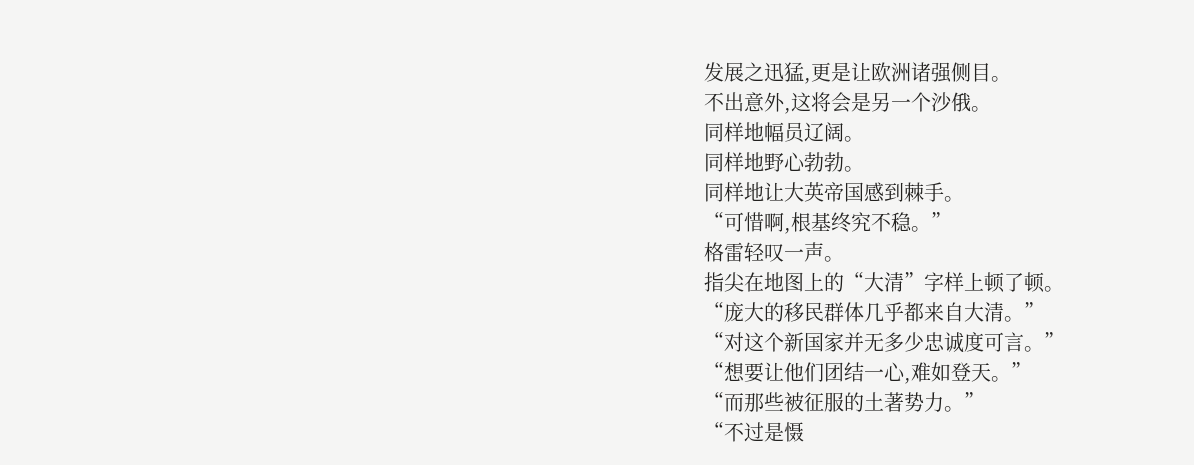发展之迅猛,更是让欧洲诸强侧目。
不出意外,这将会是另一个沙俄。
同样地幅员辽阔。
同样地野心勃勃。
同样地让大英帝国感到棘手。
“可惜啊,根基终究不稳。”
格雷轻叹一声。
指尖在地图上的“大清”字样上顿了顿。
“庞大的移民群体几乎都来自大清。”
“对这个新国家并无多少忠诚度可言。”
“想要让他们团结一心,难如登天。”
“而那些被征服的土著势力。”
“不过是慑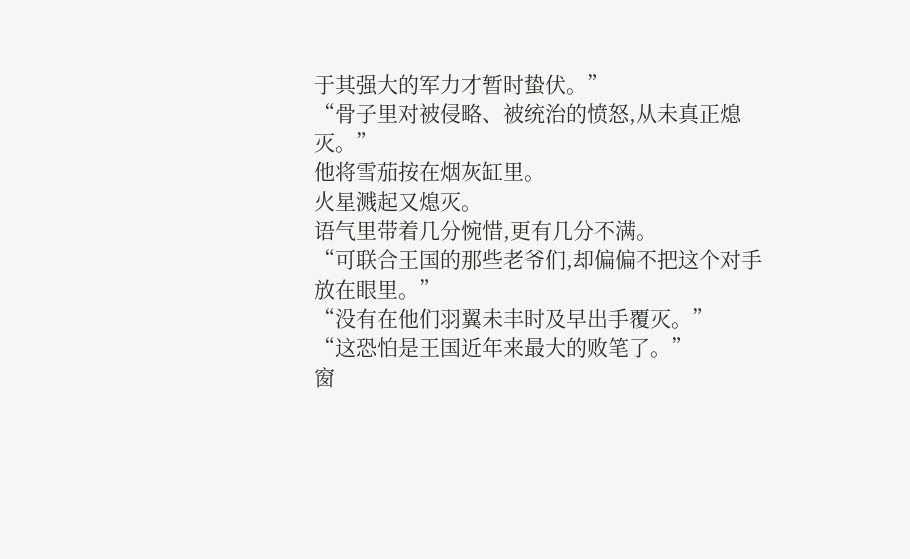于其强大的军力才暂时蛰伏。”
“骨子里对被侵略、被统治的愤怒,从未真正熄灭。”
他将雪茄按在烟灰缸里。
火星溅起又熄灭。
语气里带着几分惋惜,更有几分不满。
“可联合王国的那些老爷们,却偏偏不把这个对手放在眼里。”
“没有在他们羽翼未丰时及早出手覆灭。”
“这恐怕是王国近年来最大的败笔了。”
窗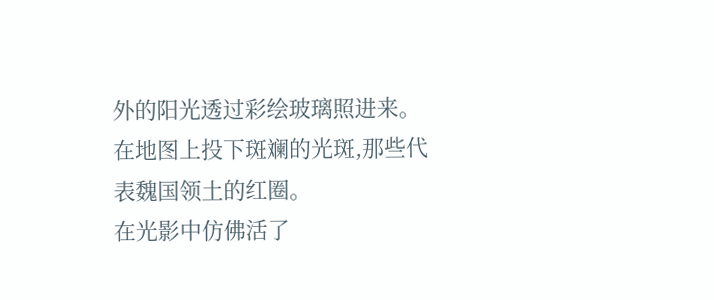外的阳光透过彩绘玻璃照进来。
在地图上投下斑斓的光斑,那些代表魏国领土的红圈。
在光影中仿佛活了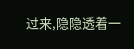过来,隐隐透着一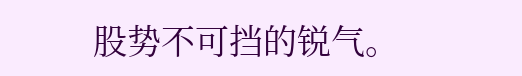股势不可挡的锐气。